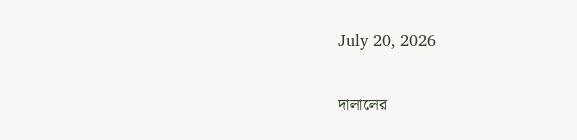July 20, 2026

দালালের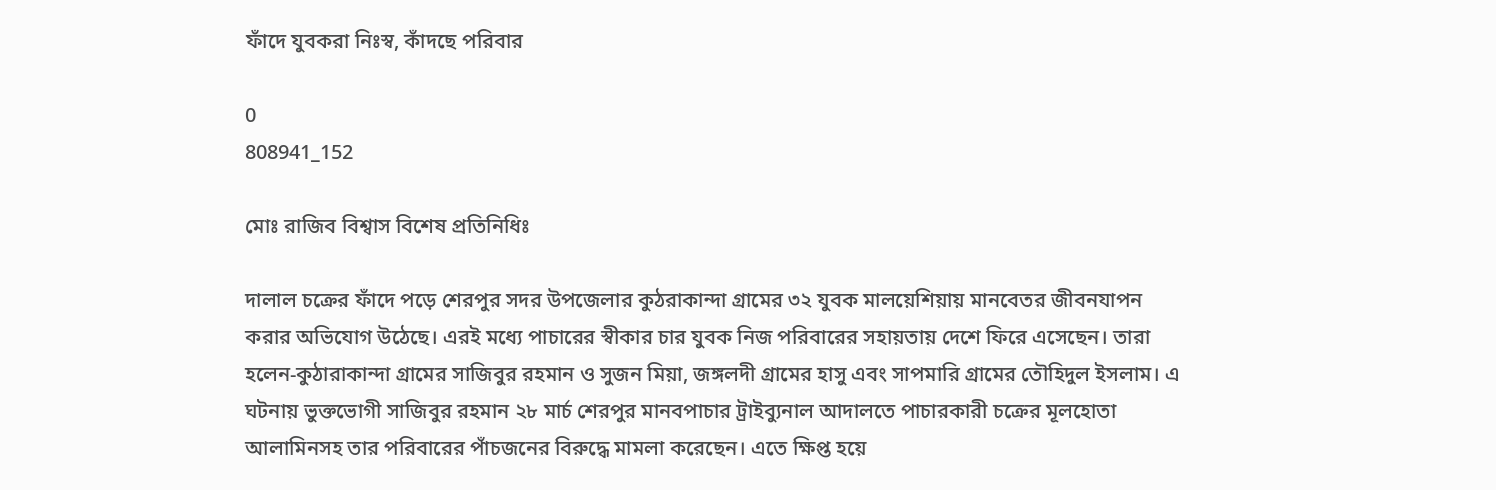ফাঁদে যুবকরা নিঃস্ব, কাঁদছে পরিবার

0
808941_152

মোঃ রাজিব বিশ্বাস বিশেষ প্রতিনিধিঃ

দালাল চক্রের ফাঁদে পড়ে শেরপুর সদর উপজেলার কুঠরাকান্দা গ্রামের ৩২ যুবক মালয়েশিয়ায় মানবেতর জীবনযাপন করার অভিযোগ উঠেছে। এরই মধ্যে পাচারের স্বীকার চার যুবক নিজ পরিবারের সহায়তায় দেশে ফিরে এসেছেন। তারা হলেন-কুঠারাকান্দা গ্রামের সাজিবুর রহমান ও সুজন মিয়া, জঙ্গলদী গ্রামের হাসু এবং সাপমারি গ্রামের তৌহিদুল ইসলাম। এ ঘটনায় ভুক্তভোগী সাজিবুর রহমান ২৮ মার্চ শেরপুর মানবপাচার ট্রাইব্যুনাল আদালতে পাচারকারী চক্রের মূলহোতা আলামিনসহ তার পরিবারের পাঁচজনের বিরুদ্ধে মামলা করেছেন। এতে ক্ষিপ্ত হয়ে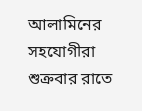আলামিনের সহযোগীরা শুক্রবার রাতে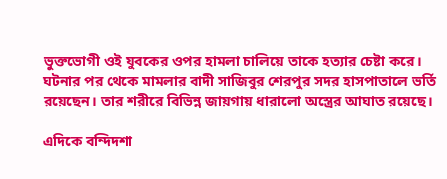ভুক্তভোগী ওই যুবকের ওপর হামলা চালিয়ে তাকে হত্যার চেষ্টা করে। ঘটনার পর থেকে মামলার বাদী সাজিবুর শেরপুর সদর হাসপাতালে ভর্তি রয়েছেন। তার শরীরে বিভিন্ন জায়গায় ধারালো অস্ত্রের আঘাত রয়েছে।

এদিকে বন্দিদশা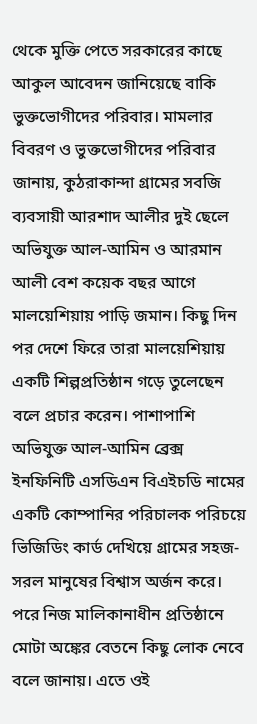থেকে মুক্তি পেতে সরকারের কাছে আকুল আবেদন জানিয়েছে বাকি ভুক্তভোগীদের পরিবার। মামলার বিবরণ ও ভুক্তভোগীদের পরিবার জানায়, কুঠরাকান্দা গ্রামের সবজি ব্যবসায়ী আরশাদ আলীর দুই ছেলে অভিযুক্ত আল-আমিন ও আরমান আলী বেশ কয়েক বছর আগে মালয়েশিয়ায় পাড়ি জমান। কিছু দিন পর দেশে ফিরে তারা মালয়েশিয়ায় একটি শিল্পপ্রতিষ্ঠান গড়ে তুলেছেন বলে প্রচার করেন। পাশাপাশি অভিযুক্ত আল-আমিন ব্রেক্স ইনফিনিটি এসডিএন বিএইচডি নামের একটি কোম্পানির পরিচালক পরিচয়ে ভিজিডিং কার্ড দেখিয়ে গ্রামের সহজ-সরল মানুষের বিশ্বাস অর্জন করে। পরে নিজ মালিকানাধীন প্রতিষ্ঠানে মোটা অঙ্কের বেতনে কিছু লোক নেবে বলে জানায়। এতে ওই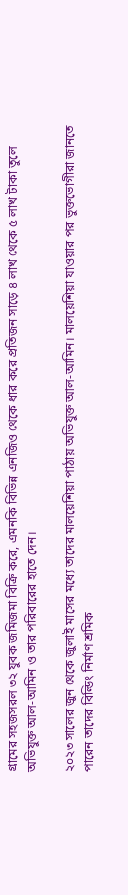গ্রামের সহজসরল ৩২ যুবক জমিজমা বিক্রি করে, এমনকি বিভিন্ন এনজিও থেকে ধার করে প্রতিজন সাড়ে ৪ লাখ থেকে ৫ লাখ টাকা তুলে অভিযুক্ত আল-আমিন ও তার পরিবারের হাতে দেন।

২০২৩ সালের জুন থেকে জুলাই মাসের মধ্যে তাদের মালয়েশিয়া পাঠায় অভিযুক্ত আল-আমিন। মালয়েশিয়া যাওয়ার পর ভুক্তভোগীরা জানতে পারেন তাদের বিল্ডিং নির্মাণ শ্রমিক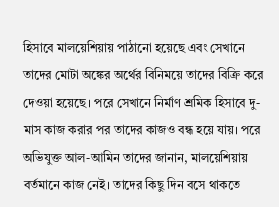হিসাবে মালয়েশিয়ায় পাঠানো হয়েছে এবং সেখানে তাদের মোটা অঙ্কের অর্থের বিনিময়ে তাদের বিক্রি করে দেওয়া হয়েছে। পরে সেখানে নির্মাণ শ্রমিক হিসাবে দু-মাস কাজ করার পর তাদের কাজও বন্ধ হয়ে যায়। পরে অভিযুক্ত আল-আমিন তাদের জানান, মালয়েশিয়ায় বর্তমানে কাজ নেই। তাদের কিছু দিন বসে থাকতে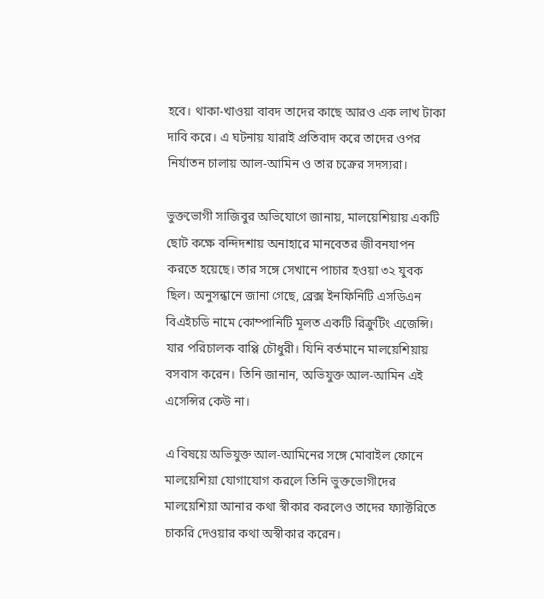হবে। থাকা-খাওয়া বাবদ তাদের কাছে আরও এক লাখ টাকা দাবি করে। এ ঘটনায় যারাই প্রতিবাদ করে তাদের ওপর নির্যাতন চালায় আল-আমিন ও তার চক্রের সদস্যরা।

ভুক্তভোগী সাজিবুর অভিযোগে জানায়, মালয়েশিয়ায় একটি ছোট কক্ষে বন্দিদশায় অনাহারে মানবেতর জীবনযাপন করতে হয়েছে। তার সঙ্গে সেখানে পাচার হওয়া ৩২ যুবক ছিল। অনুসন্ধানে জানা গেছে, ব্রেক্স ইনফিনিটি এসডিএন বিএইচডি নামে কোম্পানিটি মূলত একটি রিক্রুটিং এজেন্সি। যার পরিচালক বাপ্পি চৌধুরী। যিনি বর্তমানে মালয়েশিয়ায় বসবাস করেন। তিনি জানান, অভিযুক্ত আল-আমিন এই এসেন্সির কেউ না।

এ বিষয়ে অভিযুক্ত আল-আমিনের সঙ্গে মোবাইল ফোনে মালয়েশিয়া যোগাযোগ করলে তিনি ভুক্তভোগীদের মালয়েশিয়া আনার কথা স্বীকার করলেও তাদের ফ্যাক্টরিতে চাকরি দেওয়ার কথা অস্বীকার করেন।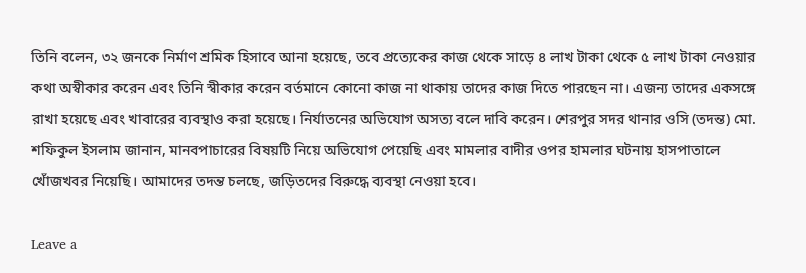তিনি বলেন, ৩২ জনকে নির্মাণ শ্রমিক হিসাবে আনা হয়েছে, তবে প্রত্যেকের কাজ থেকে সাড়ে ৪ লাখ টাকা থেকে ৫ লাখ টাকা নেওয়ার কথা অস্বীকার করেন এবং তিনি স্বীকার করেন বর্তমানে কোনো কাজ না থাকায় তাদের কাজ দিতে পারছেন না। এজন্য তাদের একসঙ্গে রাখা হয়েছে এবং খাবারের ব্যবস্থাও করা হয়েছে। নির্যাতনের অভিযোগ অসত্য বলে দাবি করেন। শেরপুর সদর থানার ওসি (তদন্ত) মো. শফিকুল ইসলাম জানান, মানবপাচারের বিষয়টি নিয়ে অভিযোগ পেয়েছি এবং মামলার বাদীর ওপর হামলার ঘটনায় হাসপাতালে খোঁজখবর নিয়েছি। আমাদের তদন্ত চলছে, জড়িতদের বিরুদ্ধে ব্যবস্থা নেওয়া হবে।

Leave a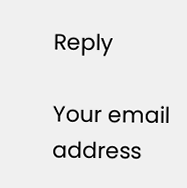Reply

Your email address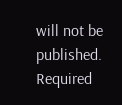will not be published. Required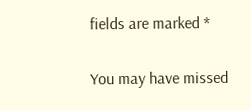fields are marked *

You may have missed